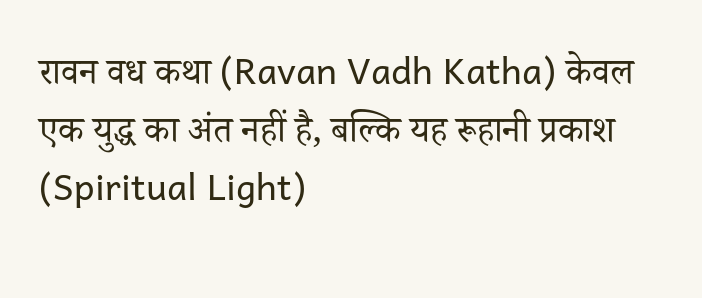रावन वध कथा (Ravan Vadh Katha) केवल एक युद्ध का अंत नहीं है, बल्कि यह रूहानी प्रकाश (Spiritual Light)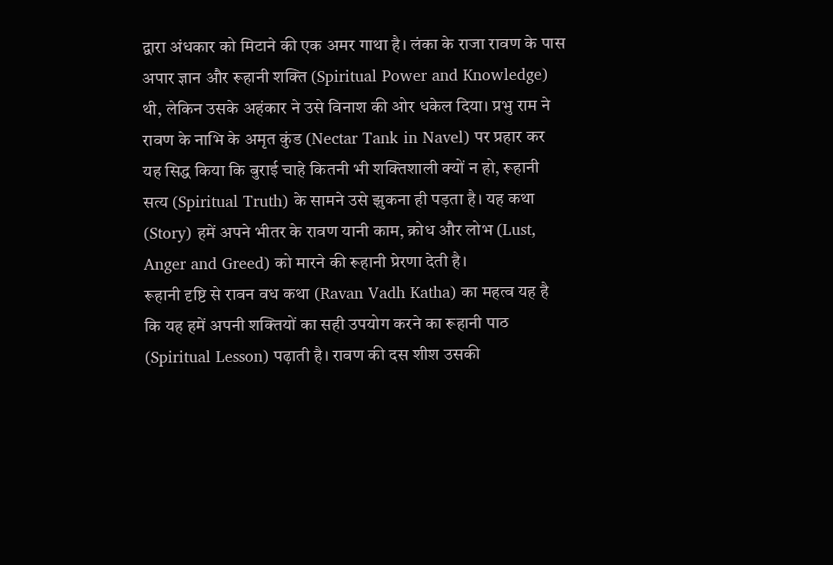द्वारा अंधकार को मिटाने की एक अमर गाथा है। लंका के राजा रावण के पास अपार ज्ञान और रूहानी शक्ति (Spiritual Power and Knowledge) थी, लेकिन उसके अहंकार ने उसे विनाश की ओर धकेल दिया। प्रभु राम ने रावण के नाभि के अमृत कुंड (Nectar Tank in Navel) पर प्रहार कर यह सिद्ध किया कि बुराई चाहे कितनी भी शक्तिशाली क्यों न हो, रूहानी सत्य (Spiritual Truth) के सामने उसे झुकना ही पड़ता है। यह कथा (Story) हमें अपने भीतर के रावण यानी काम, क्रोध और लोभ (Lust, Anger and Greed) को मारने की रूहानी प्रेरणा देती है।
रूहानी दृष्टि से रावन वध कथा (Ravan Vadh Katha) का महत्व यह है कि यह हमें अपनी शक्तियों का सही उपयोग करने का रूहानी पाठ (Spiritual Lesson) पढ़ाती है। रावण की दस शीश उसकी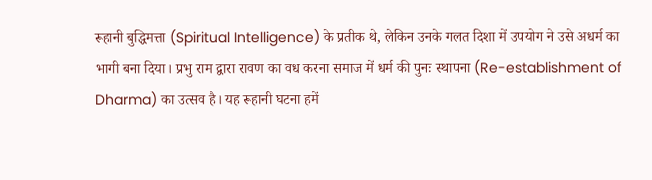रूहानी बुद्धिमत्ता (Spiritual Intelligence) के प्रतीक थे, लेकिन उनके गलत दिशा में उपयोग ने उसे अधर्म का भागी बना दिया। प्रभु राम द्वारा रावण का वध करना समाज में धर्म की पुनः स्थापना (Re-establishment of Dharma) का उत्सव है। यह रूहानी घटना हमें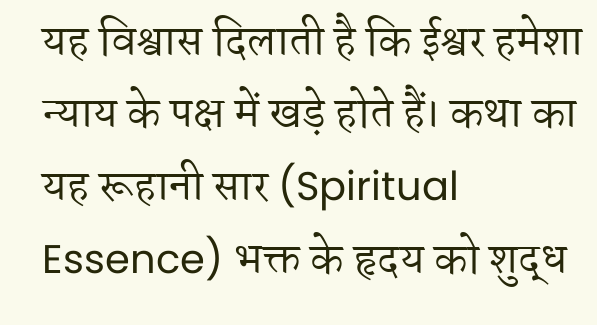यह विश्वास दिलाती है कि ईश्वर हमेशा न्याय के पक्ष में खड़े होते हैं। कथा का यह रूहानी सार (Spiritual Essence) भक्त के हृदय को शुद्ध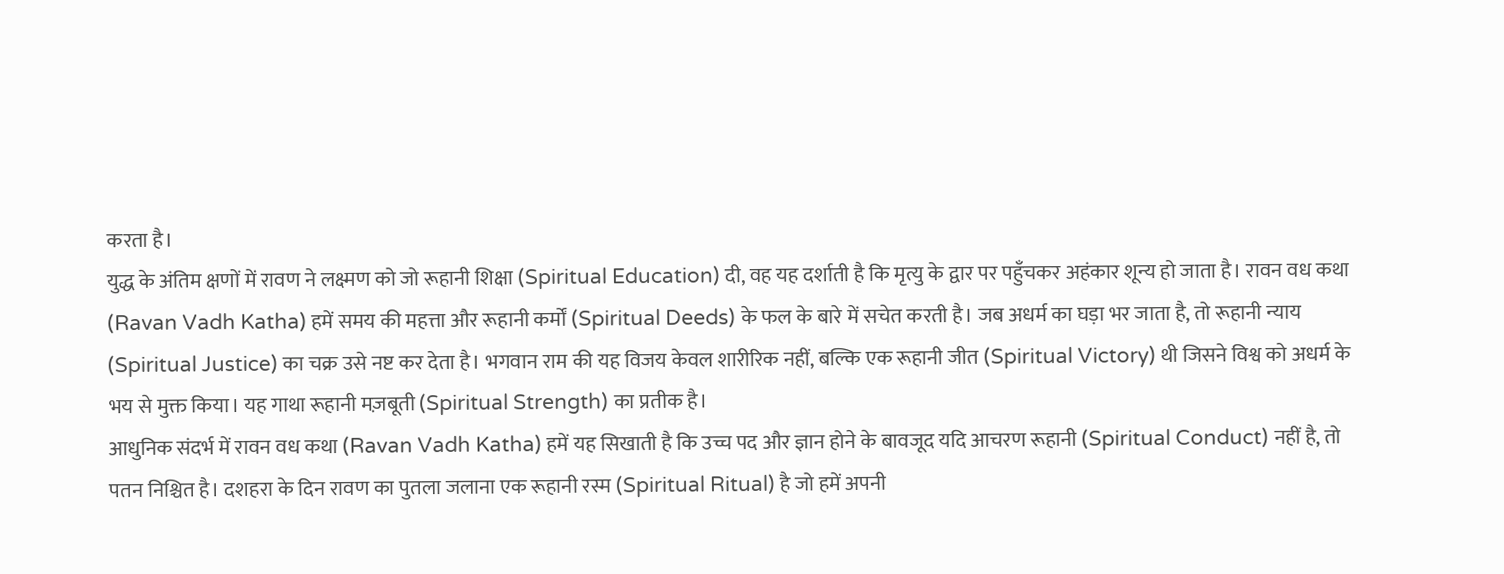करता है।
युद्ध के अंतिम क्षणों में रावण ने लक्ष्मण को जो रूहानी शिक्षा (Spiritual Education) दी, वह यह दर्शाती है कि मृत्यु के द्वार पर पहुँचकर अहंकार शून्य हो जाता है। रावन वध कथा (Ravan Vadh Katha) हमें समय की महत्ता और रूहानी कर्मों (Spiritual Deeds) के फल के बारे में सचेत करती है। जब अधर्म का घड़ा भर जाता है, तो रूहानी न्याय (Spiritual Justice) का चक्र उसे नष्ट कर देता है। भगवान राम की यह विजय केवल शारीरिक नहीं, बल्कि एक रूहानी जीत (Spiritual Victory) थी जिसने विश्व को अधर्म के भय से मुक्त किया। यह गाथा रूहानी मज़बूती (Spiritual Strength) का प्रतीक है।
आधुनिक संदर्भ में रावन वध कथा (Ravan Vadh Katha) हमें यह सिखाती है कि उच्च पद और ज्ञान होने के बावजूद यदि आचरण रूहानी (Spiritual Conduct) नहीं है, तो पतन निश्चित है। दशहरा के दिन रावण का पुतला जलाना एक रूहानी रस्म (Spiritual Ritual) है जो हमें अपनी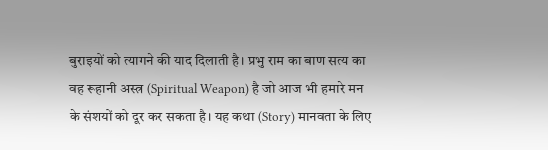बुराइयों को त्यागने की याद दिलाती है। प्रभु राम का बाण सत्य का वह रूहानी अस्त्र (Spiritual Weapon) है जो आज भी हमारे मन के संशयों को दूर कर सकता है। यह कथा (Story) मानवता के लिए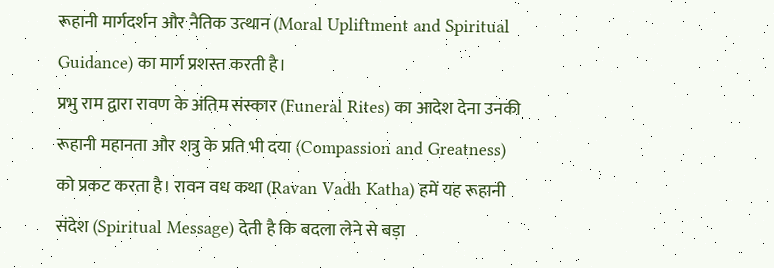रूहानी मार्गदर्शन और नैतिक उत्थान (Moral Upliftment and Spiritual Guidance) का मार्ग प्रशस्त करती है।
प्रभु राम द्वारा रावण के अंतिम संस्कार (Funeral Rites) का आदेश देना उनकी रूहानी महानता और शत्रु के प्रति भी दया (Compassion and Greatness) को प्रकट करता है। रावन वध कथा (Ravan Vadh Katha) हमें यह रूहानी संदेश (Spiritual Message) देती है कि बदला लेने से बड़ा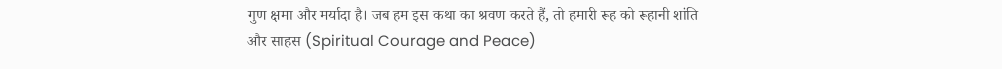गुण क्षमा और मर्यादा है। जब हम इस कथा का श्रवण करते हैं, तो हमारी रूह को रूहानी शांति और साहस (Spiritual Courage and Peace)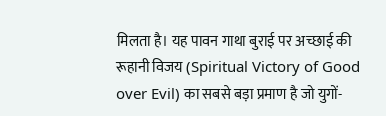मिलता है। यह पावन गाथा बुराई पर अच्छाई की रूहानी विजय (Spiritual Victory of Good over Evil) का सबसे बड़ा प्रमाण है जो युगों-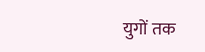युगों तक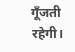गूँजती रहेगी।